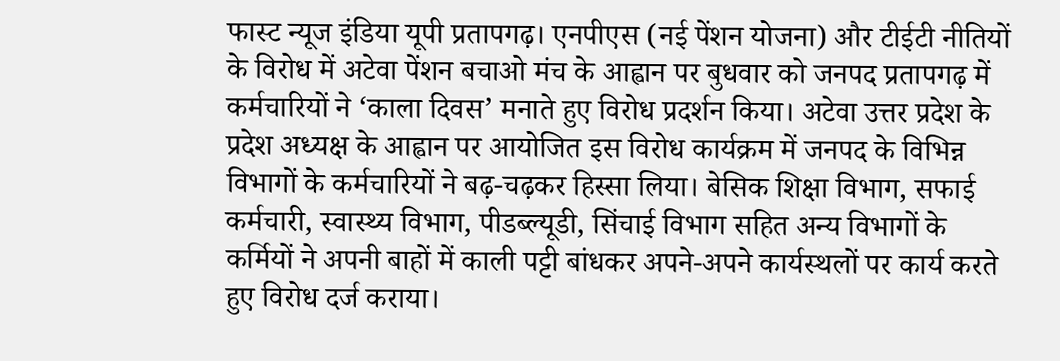फास्ट न्यूज इंडिया यूपी प्रतापगढ़। एनपीएस (नई पेंशन योजना) और टीईटी नीतियों के विरोध में अटेवा पेंशन बचाओ मंच के आह्वान पर बुधवार को जनपद प्रतापगढ़ में कर्मचारियों ने ‘काला दिवस’ मनाते हुए विरोध प्रदर्शन किया। अटेवा उत्तर प्रदेश के प्रदेश अध्यक्ष के आह्वान पर आयोजित इस विरोध कार्यक्रम में जनपद के विभिन्न विभागों के कर्मचारियों ने बढ़-चढ़कर हिस्सा लिया। बेसिक शिक्षा विभाग, सफाई कर्मचारी, स्वास्थ्य विभाग, पीडब्ल्यूडी, सिंचाई विभाग सहित अन्य विभागों के कर्मियों ने अपनी बाहों में काली पट्टी बांधकर अपने-अपने कार्यस्थलों पर कार्य करते हुए विरोध दर्ज कराया।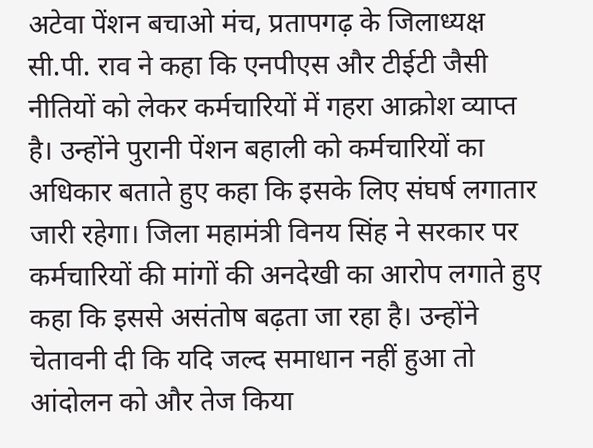अटेवा पेंशन बचाओ मंच, प्रतापगढ़ के जिलाध्यक्ष सी.पी. राव ने कहा कि एनपीएस और टीईटी जैसी नीतियों को लेकर कर्मचारियों में गहरा आक्रोश व्याप्त है। उन्होंने पुरानी पेंशन बहाली को कर्मचारियों का अधिकार बताते हुए कहा कि इसके लिए संघर्ष लगातार जारी रहेगा। जिला महामंत्री विनय सिंह ने सरकार पर कर्मचारियों की मांगों की अनदेखी का आरोप लगाते हुए कहा कि इससे असंतोष बढ़ता जा रहा है। उन्होंने चेतावनी दी कि यदि जल्द समाधान नहीं हुआ तो आंदोलन को और तेज किया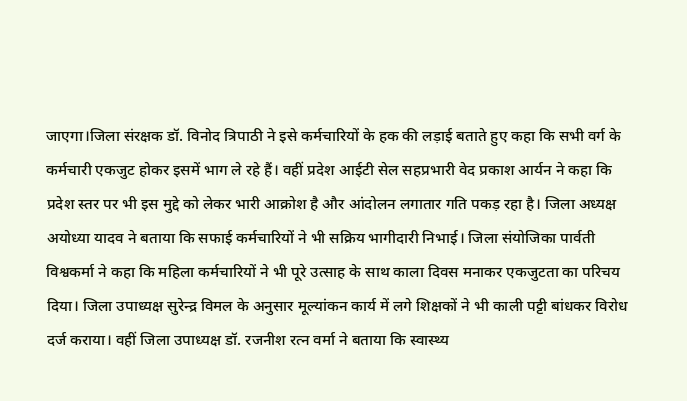जाएगा।जिला संरक्षक डॉ. विनोद त्रिपाठी ने इसे कर्मचारियों के हक की लड़ाई बताते हुए कहा कि सभी वर्ग के कर्मचारी एकजुट होकर इसमें भाग ले रहे हैं। वहीं प्रदेश आईटी सेल सहप्रभारी वेद प्रकाश आर्यन ने कहा कि प्रदेश स्तर पर भी इस मुद्दे को लेकर भारी आक्रोश है और आंदोलन लगातार गति पकड़ रहा है। जिला अध्यक्ष अयोध्या यादव ने बताया कि सफाई कर्मचारियों ने भी सक्रिय भागीदारी निभाई। जिला संयोजिका पार्वती विश्वकर्मा ने कहा कि महिला कर्मचारियों ने भी पूरे उत्साह के साथ काला दिवस मनाकर एकजुटता का परिचय दिया। जिला उपाध्यक्ष सुरेन्द्र विमल के अनुसार मूल्यांकन कार्य में लगे शिक्षकों ने भी काली पट्टी बांधकर विरोध दर्ज कराया। वहीं जिला उपाध्यक्ष डॉ. रजनीश रत्न वर्मा ने बताया कि स्वास्थ्य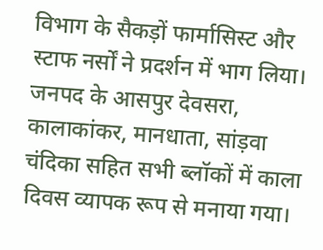विभाग के सैकड़ों फार्मासिस्ट और स्टाफ नर्सों ने प्रदर्शन में भाग लिया। जनपद के आसपुर देवसरा, कालाकांकर, मानधाता, सांड़वा चंदिका सहित सभी ब्लॉकों में काला दिवस व्यापक रूप से मनाया गया।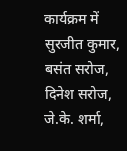कार्यक्रम में सुरजीत कुमार, बसंत सरोज, दिनेश सरोज, जे.के. शर्मा,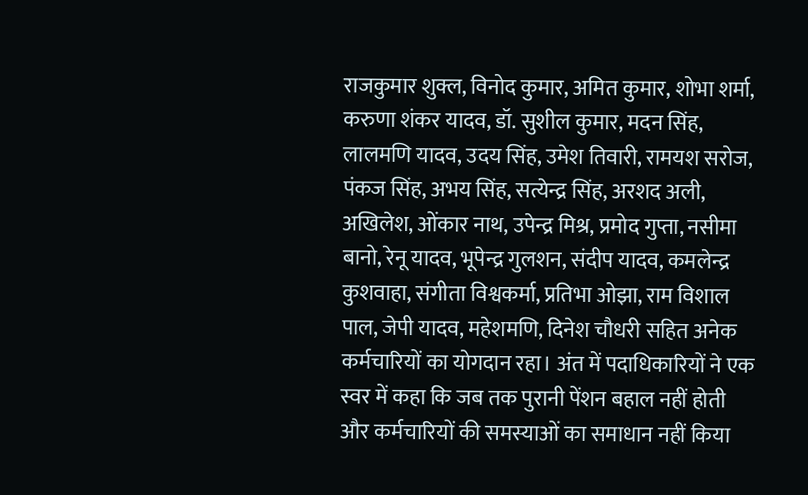राजकुमार शुक्ल, विनोद कुमार, अमित कुमार, शोभा शर्मा, करुणा शंकर यादव, डॉ. सुशील कुमार, मदन सिंह, लालमणि यादव, उदय सिंह, उमेश तिवारी, रामयश सरोज, पंकज सिंह, अभय सिंह, सत्येन्द्र सिंह, अरशद अली, अखिलेश, ओंकार नाथ, उपेन्द्र मिश्र, प्रमोद गुप्ता, नसीमा बानो, रेनू यादव, भूपेन्द्र गुलशन, संदीप यादव, कमलेन्द्र कुशवाहा, संगीता विश्वकर्मा, प्रतिभा ओझा, राम विशाल पाल, जेपी यादव, महेशमणि, दिनेश चौधरी सहित अनेक कर्मचारियों का योगदान रहा। अंत में पदाधिकारियों ने एक स्वर में कहा कि जब तक पुरानी पेंशन बहाल नहीं होती और कर्मचारियों की समस्याओं का समाधान नहीं किया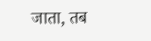जाता, तब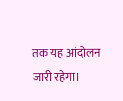तक यह आंदोलन जारी रहेगा।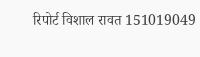रिपोर्ट विशाल रावत 151019049